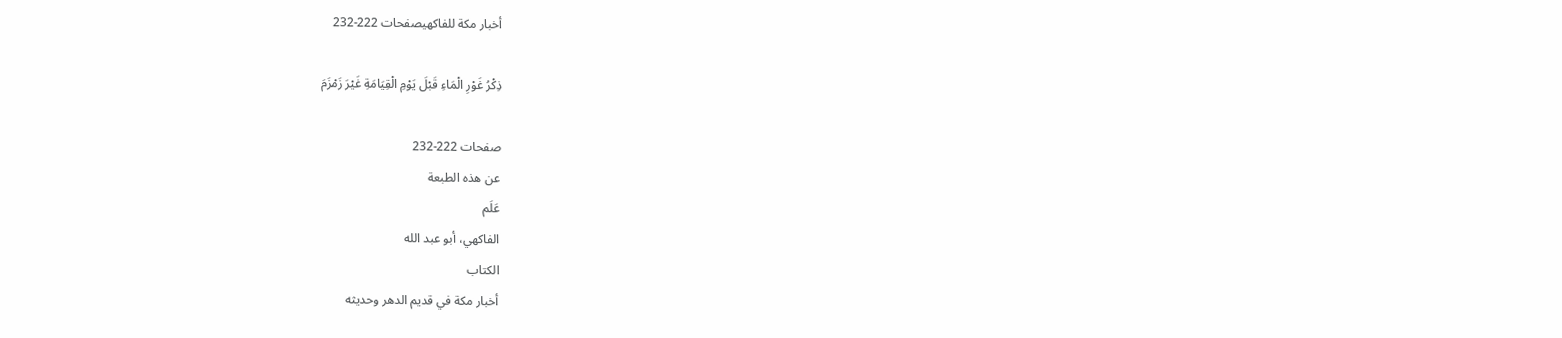أخبار مكة للفاكهيصفحات 222-232

ذِكْرُ غَوْرِ الْمَاءِ قَبْلَ يَوْمِ الْقِيَامَةِ غَيْرَ زَمْزَمَ

صفحات 222-232
عن هذه الطبعة
عَلَم
الفاكهي، أبو عبد الله
الكتاب
أخبار مكة في قديم الدهر وحديثه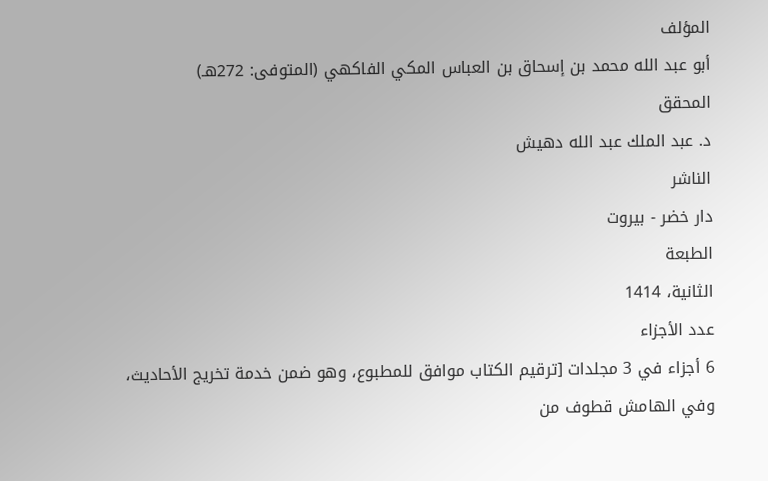المؤلف
أبو عبد الله محمد بن إسحاق بن العباس المكي الفاكهي (المتوفى: 272هـ)
المحقق
د. عبد الملك عبد الله دهيش
الناشر
دار خضر - بيروت
الطبعة
الثانية، 1414
عدد الأجزاء
6 أجزاء في 3 مجلدات [ترقيم الكتاب موافق للمطبوع، وهو ضمن خدمة تخريج الأحاديث، وفي الهامش قطوف من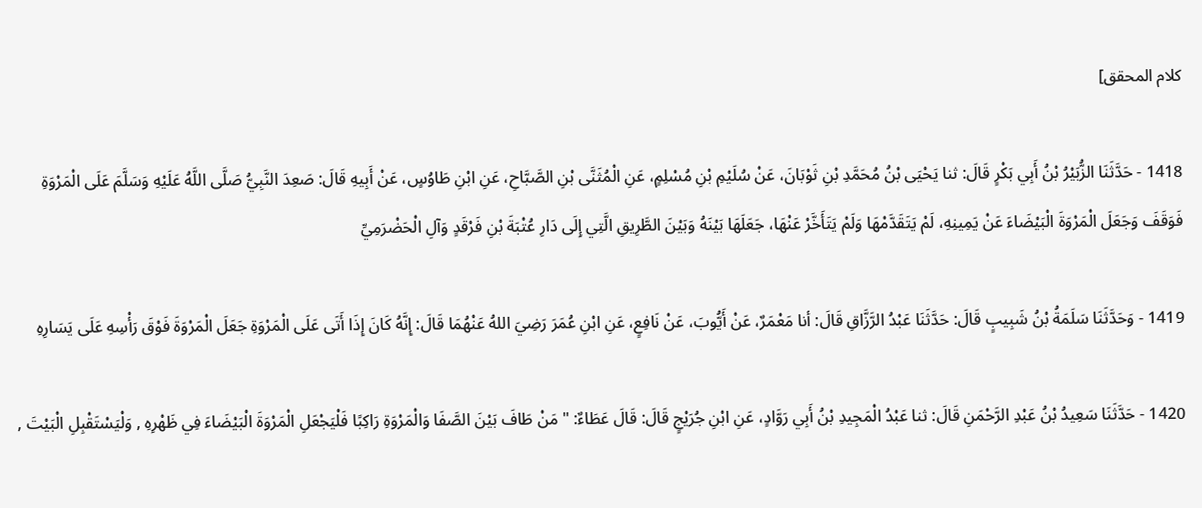كلام المحقق]

1418 - حَدَّثَنَا الزُّبَيْرُ بْنُ أَبِي بَكْرٍ قَالَ: ثنا يَحْيَى بْنُ مُحَمَّدِ بْنِ ثَوْبَانَ، عَنْ سُلَيْمِ بْنِ مُسْلِمٍ، عَنِ الْمُثَنَّى بْنِ الصَّبَّاحِ، عَنِ ابْنِ طَاوُسٍ، عَنْ أَبِيهِ قَالَ: صَعِدَ النَّبِيُّ صَلَّى اللَّهُ عَلَيْهِ وَسَلَّمَ عَلَى الْمَرْوَةِ فَوَقَفَ وَجَعَلَ الْمَرْوَةَ الْبَيْضَاءَ عَنْ يَمِينِهِ، لَمْ يَتَقَدَّمْهَا وَلَمْ يَتَأَخَّرْ عَنْهَا، جَعَلَهَا بَيْنَهُ وَبَيْنَ الطَّرِيقِ الَّتِي إِلَى دَارِ عُتْبَةَ بْنِ فَرْقَدٍ وَآلِ الْحَضْرَمِيِّ

1419 - وَحَدَّثَنَا سَلَمَةُ بْنُ شَبِيبٍ قَالَ: حَدَّثَنَا عَبْدُ الرَّزَّاقِ قَالَ: أنا مَعْمَرٌ، عَنْ أَيُّوبَ، عَنْ نَافِعٍ، عَنِ ابْنِ عُمَرَ رَضِيَ اللهُ عَنْهُمَا قَالَ: إِنَّهُ كَانَ إِذَا أَتَى عَلَى الْمَرْوَةِ جَعَلَ الْمَرْوَةَ فَوْقَ رَأْسِهِ عَلَى يَسَارِهِ

1420 - حَدَّثَنَا سَعِيدُ بْنُ عَبْدِ الرَّحْمَنِ قَالَ: ثنا عَبْدُ الْمَجِيدِ بْنُ أَبِي رَوَّادٍ، عَنِ ابْنِ جُرَيْجٍ قَالَ: قَالَ عَطَاءٌ: " مَنْ طَافَ بَيْنَ الصَّفَا وَالْمَرْوَةِ رَاكِبًا فَلْيَجْعَلِ الْمَرْوَةَ الْبَيْضَاءَ فِي ظَهْرِهِ , وَلْيَسْتَقْبِلِ الْبَيْتَ ,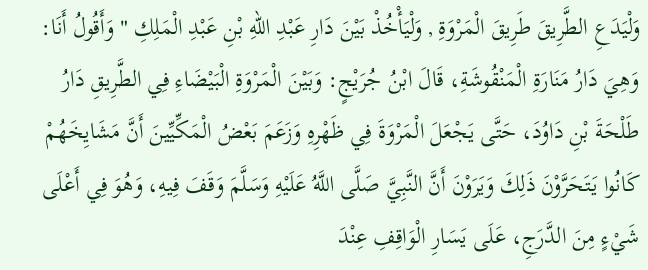وَلْيَدَعِ الطَّرِيقَ طَرِيقَ الْمَرْوَةِ , وَلْيَأْخُذْ بَيْنَ دَارِ عَبْدِ اللهِ بْنِ عَبْدِ الْمَلِكِ " وَأَقُولُ أَنَا: وَهِيَ دَارُ مَنَارَةِ الْمَنْقُوشَةِ، قَالَ ابْنُ جُرَيْجٍ: وَبَيْنَ الْمَرْوَةِ الْبَيْضَاءِ فِي الطَّرِيقِ دَارُ طَلْحَةَ بْنِ دَاوُدَ، حَتَّى يَجْعَلَ الْمَرْوَةَ فِي ظَهْرِهِ وَزَعَمَ بَعْضُ الْمَكِّيِّينَ أَنَّ مَشَايِخَهُمْ كَانُوا يَتَحَرَّوْنَ ذَلِكَ وَيَرَوْنَ أَنَّ النَّبِيَّ صَلَّى اللَّهُ عَلَيْهِ وَسَلَّمَ وَقَفَ فِيهِ، وَهُوَ فِي أَعْلَى شَيْءٍ مِنَ الدَّرَجِ، عَلَى يَسَارِ الْوَاقِفِ عِنْدَ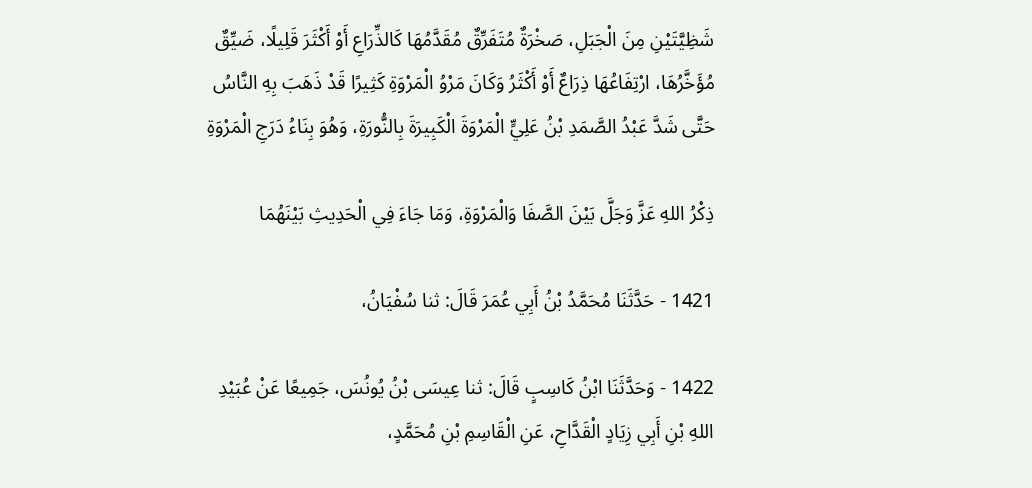شَظِيَّتَيْنِ مِنَ الْجَبَلِ، صَخْرَةٌ مُتَفَرِّقٌ مُقَدَّمُهَا كَالذِّرَاعِ أَوْ أَكْثَرَ قَلِيلًا، ضَيِّقٌ مُؤَخَّرُهَا، ارْتِفَاعُهَا ذِرَاعٌ أَوْ أَكْثَرُ وَكَانَ مَرْوُ الْمَرْوَةِ كَثِيرًا قَدْ ذَهَبَ بِهِ النَّاسُ حَتَّى شَدَّ عَبْدُ الصَّمَدِ بْنُ عَلِيٍّ الْمَرْوَةَ الْكَبِيرَةَ بِالنُّورَةِ، وَهُوَ بِنَاءُ دَرَجِ الْمَرْوَةِ

ذِكْرُ اللهِ عَزَّ وَجَلَّ بَيْنَ الصَّفَا وَالْمَرْوَةِ، وَمَا جَاءَ فِي الْحَدِيثِ بَيْنَهُمَا

1421 - حَدَّثَنَا مُحَمَّدُ بْنُ أَبِي عُمَرَ قَالَ: ثنا سُفْيَانُ،

1422 - وَحَدَّثَنَا ابْنُ كَاسِبٍ قَالَ: ثنا عِيسَى بْنُ يُونُسَ، جَمِيعًا عَنْ عُبَيْدِ اللهِ بْنِ أَبِي زِيَادٍ الْقَدَّاحِ، عَنِ الْقَاسِمِ بْنِ مُحَمَّدٍ،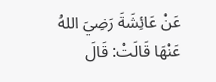عَنْ عَائِشَةَ رَضِيَ اللهُ عَنْهَا قَالَتْ: قَالَ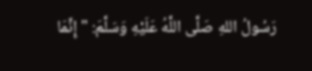رَسُولُ اللهِ صَلَّى اللَّهُ عَلَيْهِ وَسَلَّمَ: " إِنَّمَا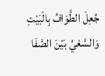جُعِلَ الطَّوَافُ بِالْبَيْتِ وَالسَّعْيُ بَيْنَ الصَّفَا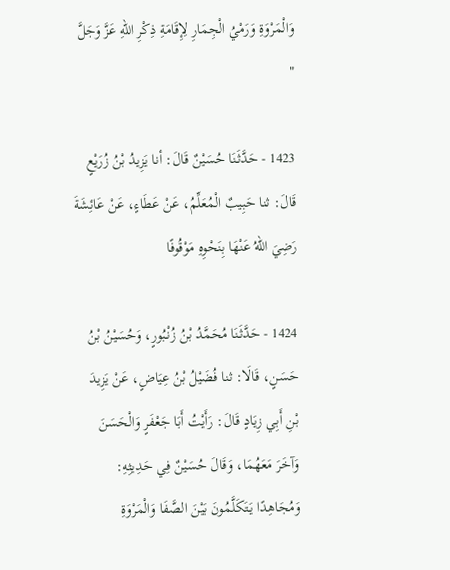وَالْمَرْوَةِ وَرَمْيُ الْجِمَارِ لِإِقَامَةِ ذِكْرِ اللهِ عَزَّ وَجَلَّ "

1423 - حَدَّثَنَا حُسَيْنٌ قَالَ: أنا يَزِيدُ بْنُ زُرَيْعٍ قَالَ: ثنا حَبِيبٌ الْمُعَلِّمُ، عَنْ عَطَاءٍ، عَنْ عَائِشَةَ رَضِيَ اللهُ عَنْهَا بِنَحْوِهِ مَوْقُوفًا

1424 - حَدَّثَنَا مُحَمَّدُ بْنُ زُنْبُورٍ، وَحُسَيْنُ بْنُ حَسَنٍ، قَالَا: ثنا فُضَيْلُ بْنُ عِيَاضٍ، عَنْ يَزِيدَ بْنِ أَبِي زِيَادٍ قَالَ: رَأَيْتُ أَبَا جَعْفَرٍ وَالْحَسَنَ وَآخَرَ مَعَهُمَا، وَقَالَ حُسَيْنٌ فِي حَدِيثِهِ: وَمُجَاهِدًا يَتَكَلَّمُونَ بَيْنَ الصَّفَا وَالْمَرْوَةِ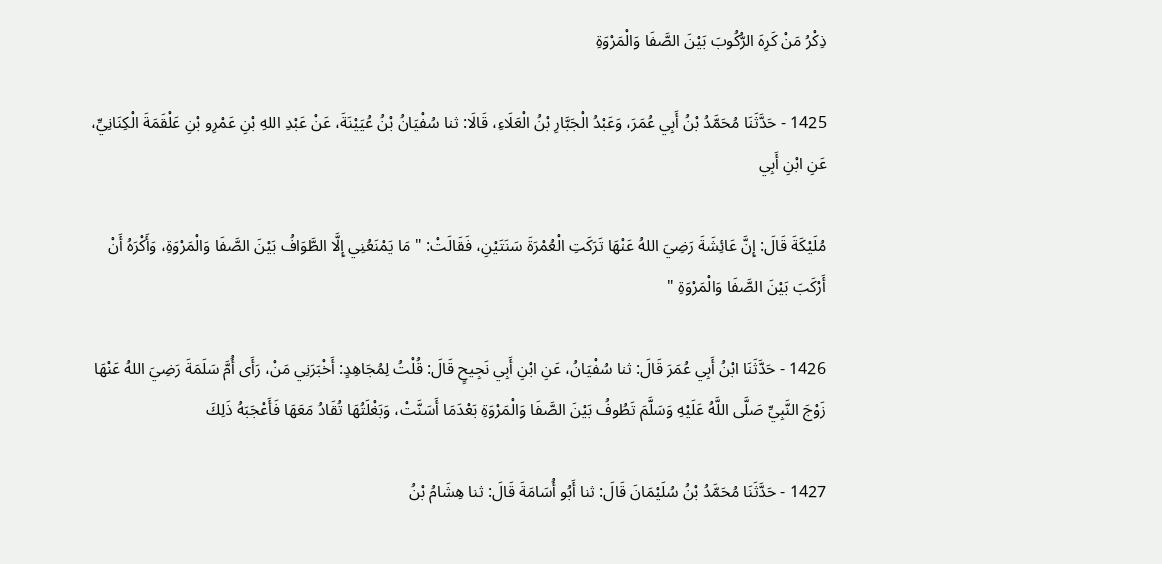ذِكْرُ مَنْ كَرِهَ الرُّكُوبَ بَيْنَ الصَّفَا وَالْمَرْوَةِ

1425 - حَدَّثَنَا مُحَمَّدُ بْنُ أَبِي عُمَرَ، وَعَبْدُ الْجَبَّارِ بْنُ الْعَلَاءِ، قَالَا: ثنا سُفْيَانُ بْنُ عُيَيْنَةَ، عَنْ عَبْدِ اللهِ بْنِ عَمْرِو بْنِ عَلْقَمَةَ الْكِنَانِيِّ، عَنِ ابْنِ أَبِي

مُلَيْكَةَ قَالَ: إِنَّ عَائِشَةَ رَضِيَ اللهُ عَنْهَا تَرَكَتِ الْعُمْرَةَ سَنَتَيْنِ، فَقَالَتْ: " مَا يَمْنَعُنِي إِلَّا الطَّوَافُ بَيْنَ الصَّفَا وَالْمَرْوَةِ، وَأَكْرَهُ أَنْ أَرْكَبَ بَيْنَ الصَّفَا وَالْمَرْوَةِ "

1426 - حَدَّثَنَا ابْنُ أَبِي عُمَرَ قَالَ: ثنا سُفْيَانُ، عَنِ ابْنِ أَبِي نَجِيحٍ قَالَ: قُلْتُ لِمُجَاهِدٍ: أَخْبَرَنِي مَنْ، رَأَى أُمَّ سَلَمَةَ رَضِيَ اللهُ عَنْهَا زَوْجَ النَّبِيِّ صَلَّى اللَّهُ عَلَيْهِ وَسَلَّمَ تَطُوفُ بَيْنَ الصَّفَا وَالْمَرْوَةِ بَعْدَمَا أَسَنَّتْ، وَبَغْلَتُهَا تُقَادُ مَعَهَا فَأَعْجَبَهُ ذَلِكَ

1427 - حَدَّثَنَا مُحَمَّدُ بْنُ سُلَيْمَانَ قَالَ: ثنا أَبُو أُسَامَةَ قَالَ: ثنا هِشَامُ بْنُ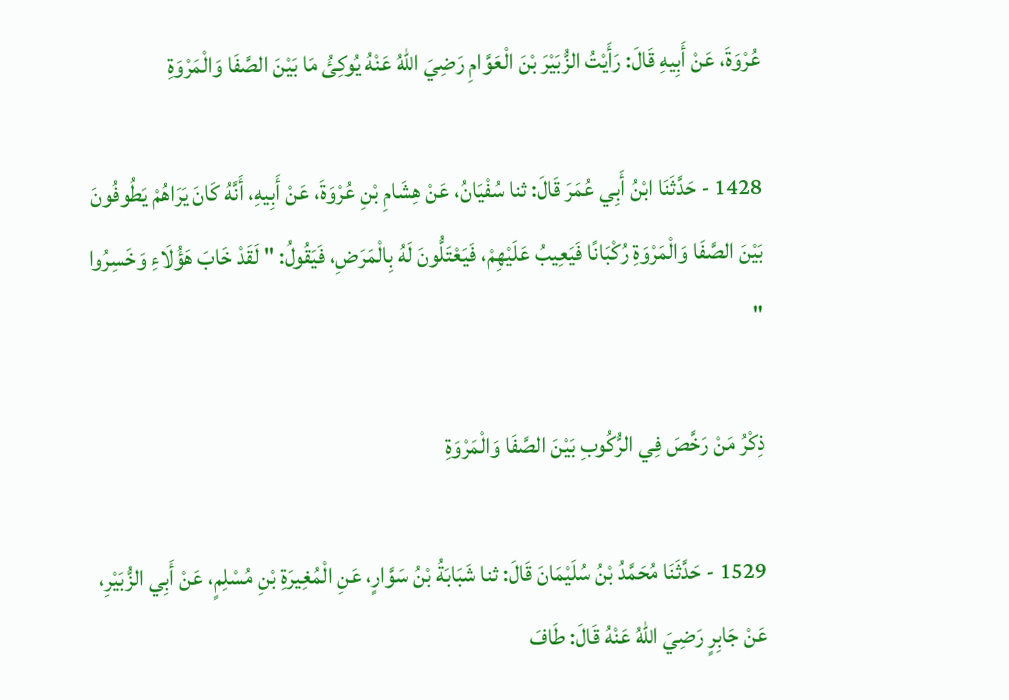عُرْوَةَ، عَنْ أَبِيهِ قَالَ: رَأَيْتُ الزُّبَيْرَ بْنَ الْعَوَّامِ رَضِيَ اللهُ عَنْهُ يُوكِئُ مَا بَيْنَ الصَّفَا وَالْمَرْوَةِ

1428 - حَدَّثَنَا ابْنُ أَبِي عُمَرَ قَالَ: ثنا سُفْيَانُ، عَنْ هِشَامِ بْنِ عُرْوَةَ، عَنْ أَبِيهِ، أَنَّهُ كَانَ يَرَاهُمْ يَطُوفُونَ بَيْنَ الصَّفَا وَالْمَرْوَةِ رُكْبَانًا فَيَعِيبُ عَلَيْهِمْ، فَيَعْتَلُّونَ لَهُ بِالْمَرَضِ، فَيَقُولُ: " لَقَدْ خَابَ هَؤُلَاءِ وَخَسِرُوا "

ذِكْرُ مَنْ رَخَّصَ فِي الرُّكُوبِ بَيْنَ الصَّفَا وَالْمَرْوَةِ

1529 - حَدَّثَنَا مُحَمَّدُ بْنُ سُلَيْمَانَ قَالَ: ثنا شَبَابَةُ بْنُ سَوَّارٍ، عَنِ الْمُغِيرَةِ بْنِ مُسْلِمٍ، عَنْ أَبِي الزُّبَيْرِ، عَنْ جَابِرٍ رَضِيَ اللهُ عَنْهُ قَالَ: طَافَ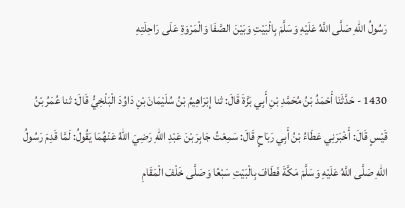رَسُولُ اللهِ صَلَّى اللَّهُ عَلَيْهِ وَسَلَّمَ بِالْبَيْتِ وَبَيْنَ الصَّفَا وَالْمَرْوَةِ عَلَى رَاحِلَتِهِ

1430 - حَدَّثَنَا أَحْمَدُ بْنُ مُحَمَّدِ بْنِ أَبِي بَزَّةَ قَالَ: ثنا إِبْرَاهِيمُ بْنُ سُلَيْمَانَ بْنِ دَاوُدَ الْبَلْخِيُّ قَالَ: ثنا عُمَرُ بْنُ قَيْسٍ قَالَ: أَخْبَرَنِي عَطَاءُ بْنُ أَبِي رَبَاحٍ قَالَ: سَمِعْتُ جَابِرَ بْنَ عَبْدِ اللهِ رَضِيَ اللهُ عَنْهُمَا يَقُولُ: لَمَّا قَدِمَ رَسُولُ اللهِ صَلَّى اللَّهُ عَلَيْهِ وَسَلَّمَ مَكَّةَ فَطَافَ بِالْبَيْتِ سَبْعًا وَصَلَّى خَلْفَ الْمَقَامِ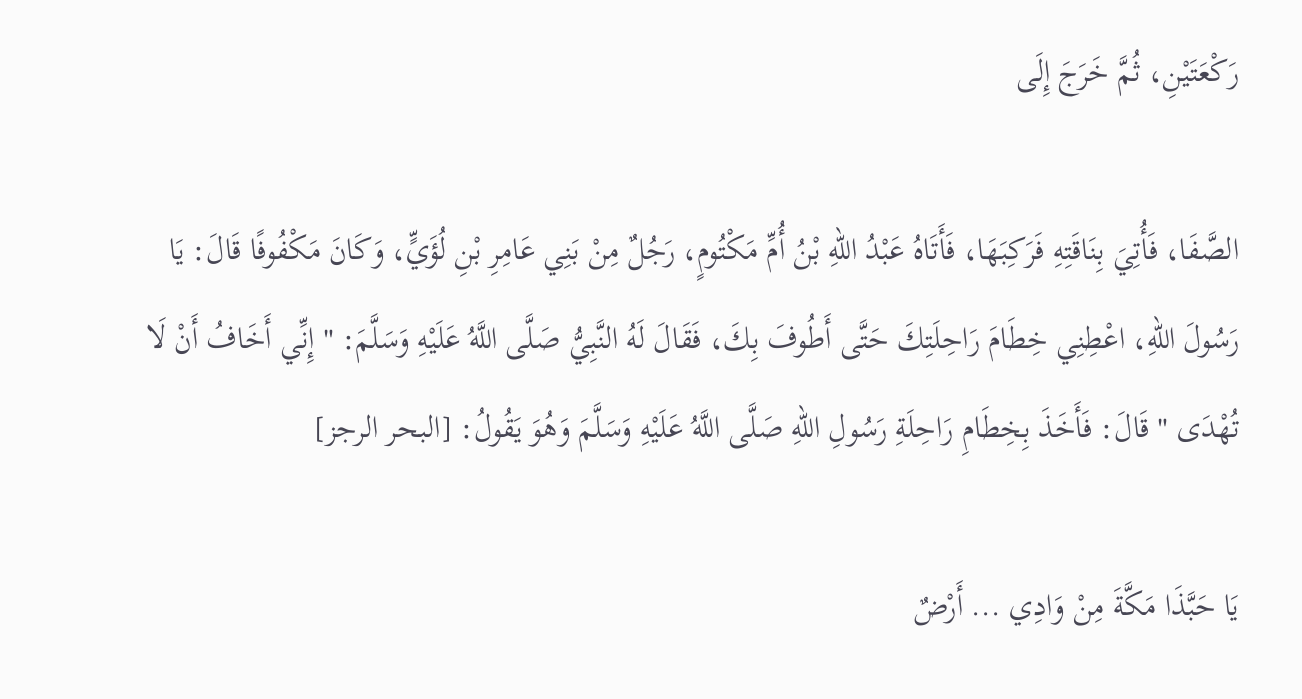رَكْعَتَيْنِ، ثُمَّ خَرَجَ إِلَى

الصَّفَا، فَأُتِيَ بِنَاقَتِهِ فَرَكِبَهَا، فَأَتَاهُ عَبْدُ اللهِ بْنُ أُمِّ مَكْتُومٍ، رَجُلٌ مِنْ بَنِي عَامِرِ بْنِ لُؤَيٍّ، وَكَانَ مَكْفُوفًا قَالَ: يَا رَسُولَ اللهِ، اعْطِنِي خِطَامَ رَاحِلَتِكَ حَتَّى أَطُوفَ بِكَ، فَقَالَ لَهُ النَّبِيُّ صَلَّى اللَّهُ عَلَيْهِ وَسَلَّمَ: " إِنِّي أَخَافُ أَنْ لَا تُهْدَى " قَالَ: فَأَخَذَ بِخِطَامِ رَاحِلَةِ رَسُولِ اللهِ صَلَّى اللَّهُ عَلَيْهِ وَسَلَّمَ وَهُوَ يَقُولُ: [البحر الرجز]

يَا حَبَّذَا مَكَّةَ مِنْ وَادِي ... أَرْضٌ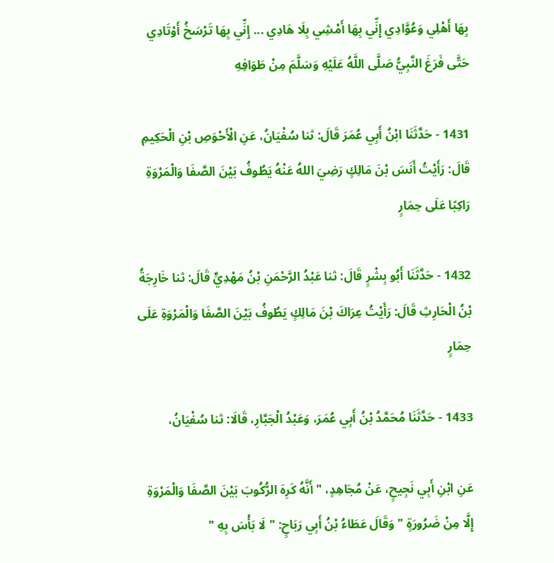بِهَا أَهْلِي وَعُوَّادِي إِنِّي بِهَا أَمْشِي بِلَا هَادِي ... إِنِّي بِهَا تَرْسَخُ أَوْتَادِي حَتَّى فَرَغَ النَّبِيُّ صَلَّى اللَّهُ عَلَيْهِ وَسَلَّمَ مِنْ طَوَافِهِ

1431 - حَدَّثَنَا ابْنُ أَبِي عُمَرَ قَالَ: ثنا سُفْيَانُ، عَنِ الْأَحْوَصِ بْنِ الْحَكِيمِ قَالَ: رَأَيْتُ أَنَسَ بْنَ مَالِكٍ رَضِيَ اللهُ عَنْهُ يَطُوفُ بَيْنَ الصَّفَا وَالْمَرْوَةِ رَاكِبًا عَلَى حِمَارٍ

1432 - حَدَّثَنَا أَبُو بِشْرٍ قَالَ: ثنا عَبْدُ الرَّحْمَنِ بْنُ مَهْدِيٍّ قَالَ: ثنا خَارِجَةُ بْنُ الْحَارِثِ قَالَ: رَأَيْتُ عِرَاكَ بْنَ مَالِكٍ يَطُوفُ بَيْنَ الصَّفَا وَالْمَرْوَةِ عَلَى حِمَارٍ

1433 - حَدَّثَنَا مُحَمَّدُ بْنُ أَبِي عُمَرَ، وَعَبْدُ الْجَبَّارِ، قَالَا: ثنا سُفْيَانُ،

عَنِ ابْنِ أَبِي نَجِيحٍ، عَنْ مُجَاهِدٍ، " أَنَّهُ كَرِهَ الرُّكُوبَ بَيْنَ الصَّفَا وَالْمَرْوَةِ إِلَّا مِنْ ضَرُورَةٍ " وَقَالَ عَطَاءُ بْنُ أَبِي رَبَاحٍ: " لَا بَأْسَ بِهِ "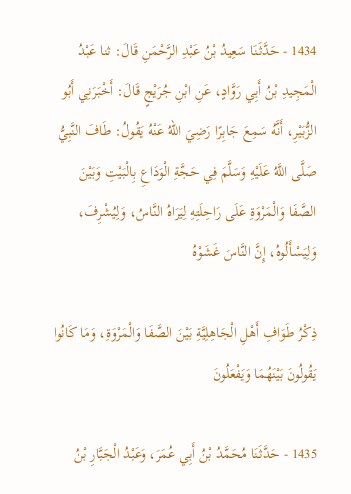1434 - حَدَّثَنَا سَعِيدُ بْنُ عَبْدِ الرَّحْمَنِ قَالَ: ثنا عَبْدُ الْمَجِيدِ بْنُ أَبِي رَوَّادٍ، عَنِ ابْنِ جُرَيْجٍ قَالَ: أَخْبَرَنِي أَبُو الزُّبَيْرِ، أَنَّهُ سَمِعَ جَابِرًا رَضِيَ اللهُ عَنْهُ يَقُولُ: طَافَ النَّبِيُّ صَلَّى اللَّهُ عَلَيْهِ وَسَلَّمَ فِي حَجَّةِ الْوَدَاعِ بِالْبَيْتِ وَبَيْنَ الصَّفَا وَالْمَرْوَةِ عَلَى رَاحِلَتِهِ لِيَرَاهُ النَّاسُ، وَلِيُشْرِفَ، وَلِيَسْأَلُوهُ، إِنَّ النَّاسَ غَشَوْهُ

ذِكْرُ طَوَافِ أَهْلِ الْجَاهِلِيَّةِ بَيْنَ الصَّفَا وَالْمَرْوَةِ، وَمَا كَانُوا يَقُولُونَ بَيْنَهُمَا وَيَفْعَلُونَ

1435 - حَدَّثَنَا مُحَمَّدُ بْنُ أَبِي عُمَرَ، وَعَبْدُ الْجَبَّارِ بْنُ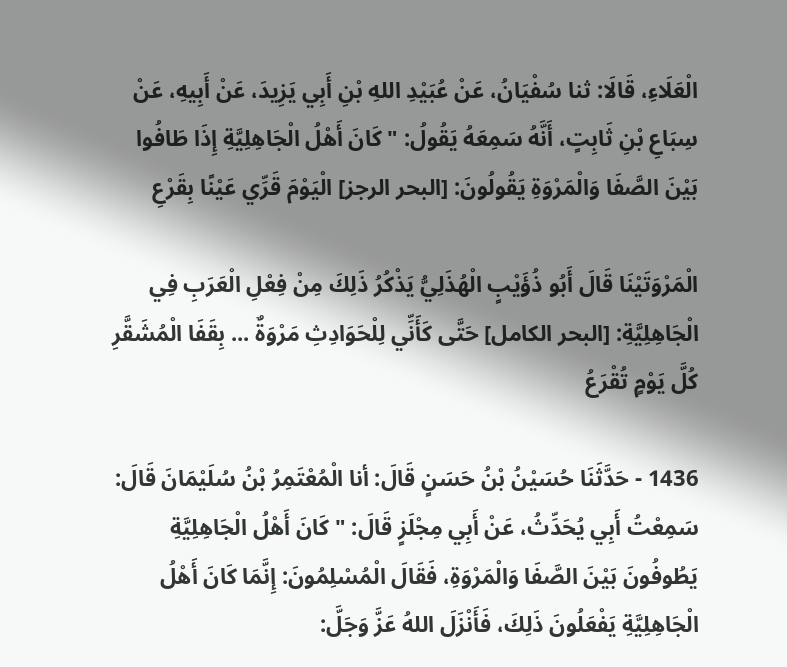الْعَلَاءِ، قَالَا: ثنا سُفْيَانُ، عَنْ عُبَيْدِ اللهِ بْنِ أَبِي يَزِيدَ، عَنْ أَبِيهِ، عَنْ سِبَاعِ بْنِ ثَابِتٍ، أَنَّهُ سَمِعَهُ يَقُولُ: " كَانَ أَهْلُ الْجَاهِلِيَّةِ إِذَا طَافُوا بَيْنَ الصَّفَا وَالْمَرْوَةِ يَقُولُونَ: [البحر الرجز] الْيَوْمَ قَرِّي عَيْنًا بِقَرْعِ

الْمَرْوَتَيْنَا قَالَ أَبُو ذُؤَيْبٍ الْهُذَلِيُّ يَذْكُرُ ذَلِكَ مِنْ فِعْلِ الْعَرَبِ فِي الْجَاهِلِيَّةِ: [البحر الكامل] حَتَّى كَأَنِّي لِلْحَوَادِثِ مَرْوَةٌ ... بِقَفَا الْمُشَقَّرِ كُلَّ يَوْمٍ تُقْرَعُ

1436 - حَدَّثَنَا حُسَيْنُ بْنُ حَسَنٍ قَالَ: أنا الْمُعْتَمِرُ بْنُ سُلَيْمَانَ قَالَ: سَمِعْتُ أَبِي يُحَدِّثُ، عَنْ أَبِي مِجْلَزٍ قَالَ: " كَانَ أَهْلُ الْجَاهِلِيَّةِ يَطُوفُونَ بَيْنَ الصَّفَا وَالْمَرْوَةِ، فَقَالَ الْمُسْلِمُونَ: إِنَّمَا كَانَ أَهْلُ الْجَاهِلِيَّةِ يَفْعَلُونَ ذَلِكَ، فَأَنْزَلَ اللهُ عَزَّ وَجَلَّ: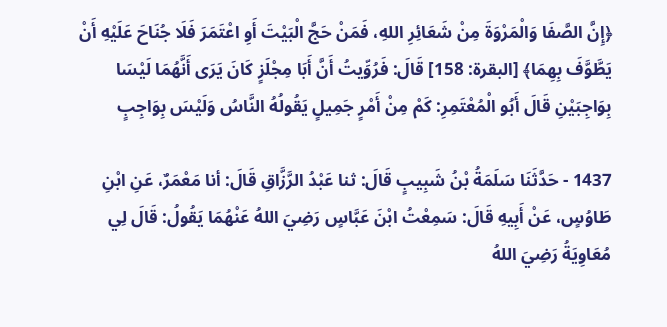﴿إِنَّ الصَّفَا وَالْمَرْوَةَ مِنْ شَعَائِرِ اللهِ، فَمَنْ حَجَّ الْبَيْتَ أَوِ اعْتَمَرَ فَلَا جُنَاحَ عَلَيْهِ أَنْ يَطَّوَّفَ بِهِمَا﴾ [البقرة: 158] قَالَ: فَرُوِّيتُ أَنَّ أَبَا مِجْلَزٍ كَانَ يَرَى أَنَّهُمَا لَيْسَا بِوَاجِبَيْنِ قَالَ أَبُو الْمُعْتَمِرِ: كَمْ مِنْ أَمْرٍ جَمِيلٍ يَقُولُهُ النَّاسُ وَلَيْسَ بِوَاجِبٍ

1437 - حَدَّثَنَا سَلَمَةُ بْنُ شَبِيبٍ قَالَ: ثنا عَبْدُ الرَّزَّاقِ قَالَ: أنا مَعْمَرٌ، عَنِ ابْنِ طَاوُسٍ، عَنْ أَبِيهِ قَالَ: سَمِعْتُ ابْنَ عَبَّاسٍ رَضِيَ اللهُ عَنْهُمَا يَقُولُ: قَالَ لِي مُعَاوِيَةُ رَضِيَ اللهُ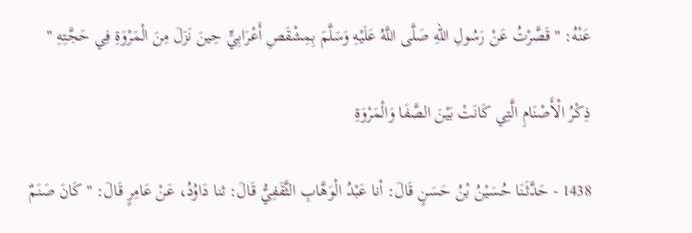عَنْهُ: " قَصَّرْتُ عَنْ رَسُولِ اللهِ صَلَّى اللَّهُ عَلَيْهِ وَسَلَّمَ بِمِشْقَصِ أَعْرَابِيٍّ حِينَ نَزَلَ مِنَ الْمَرْوَةِ فِي حَجَّتِهِ "

ذِكْرُ الْأَصْنَامِ الَّتِي كَانَتْ بَيْنَ الصَّفَا وَالْمَرْوَةِ

1438 - حَدَّثَنَا حُسَيْنُ بْنُ حَسَنٍ قَالَ: أنا عَبْدُ الْوَهَّابِ الثَّقَفِيُّ قَالَ: ثنا دَاوُدُ، عَنْ عَامِرٍ قَالَ: " كَانَ صَنَمٌ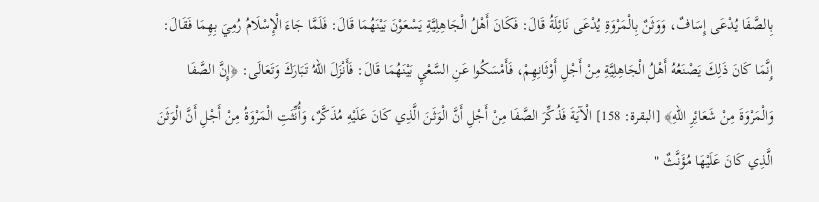بِالصَّفَا يُدْعَى إِسَافٌ، وَوَثَنٌ بِالْمَرْوَةِ يُدْعَى نَائِلَةُ قَالَ: فَكَانَ أَهْلُ الْجَاهِلِيَّةِ يَسْعَوْنَ بَيْنَهُمَا قَالَ: فَلَمَّا جَاءَ الْإِسْلَامُ رُمِيَ بِهِمَا فَقَالَ: إِنَّمَا كَانَ ذَلِكَ يَصْنَعُهُ أَهْلُ الْجَاهِلِيَّةِ مِنْ أَجْلِ أَوْثَانِهِمْ، فَأَمْسَكُوا عَنِ السَّعْيِ بَيْنَهُمَا قَالَ: فَأَنْزَلَ اللهُ تَبَارَكَ وَتَعَالَى: ﴿إِنَّ الصَّفَا وَالْمَرْوَةَ مِنْ شَعَائِرِ اللهِ﴾ [البقرة: 158] الْآيَةَ فَذُكِّرَ الصَّفَا مِنْ أَجْلِ أَنَّ الْوَثَنَ الَّذِي كَانَ عَلَيْهِ مُذَكَّرٌ، وَأُنِّثَتِ الْمَرْوَةُ مِنْ أَجْلِ أَنَّ الْوَثَنَ الَّذِي كَانَ عَلَيْهَا مُؤَنَّثٌ "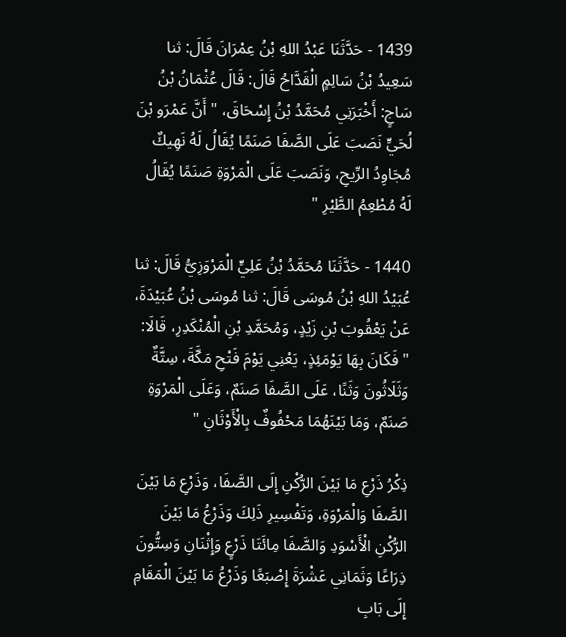1439 - حَدَّثَنَا عَبْدُ اللهِ بْنُ عِمْرَانَ قَالَ: ثنا سَعِيدُ بْنُ سَالِمٍ الْقَدَّاحُ قَالَ: قَالَ عُثْمَانُ بْنُ سَاجٍ: أَخْبَرَنِي مُحَمَّدُ بْنُ إِسْحَاقَ، " أَنَّ عَمْرَو بْنَ لُحَيٍّ نَصَبَ عَلَى الصَّفَا صَنَمًا يُقَالُ لَهُ نَهِيكٌ مُجَاوِدُ الرِّيحِ، وَنَصَبَ عَلَى الْمَرْوَةِ صَنَمًا يُقَالُ لَهُ مُطْعِمُ الطَّيْرِ "

1440 - حَدَّثَنَا مُحَمَّدُ بْنُ عَلِيٍّ الْمَرْوَزِيُّ قَالَ: ثنا عُبَيْدُ اللهِ بْنُ مُوسَى قَالَ: ثنا مُوسَى بْنُ عُبَيْدَةَ، عَنْ يَعْقُوبَ بْنِ زَيْدٍ، وَمُحَمَّدِ بْنِ الْمُنْكَدِرِ، قَالَا: " فَكَانَ بِهَا يَوْمَئِذٍ، يَعْنِي يَوْمَ فَتْحِ مَكَّةَ، سِتَّةٌ وَثَلَاثُونَ وَثَنًا، عَلَى الصَّفَا صَنَمٌ، وَعَلَى الْمَرْوَةِ صَنَمٌ، وَمَا بَيْنَهُمَا مَحْفُوفٌ بِالْأَوْثَانِ "

ذِكْرُ ذَرْعِ مَا بَيْنَ الرُّكْنِ إِلَى الصَّفَا، وَذَرْعِ مَا بَيْنَ الصَّفَا وَالْمَرْوَةِ، وَتَفْسِيرِ ذَلِكَ وَذَرْعُ مَا بَيْنَ الرُّكْنِ الْأَسْوَدِ وَالصَّفَا مِائَتَا ذَرْعٍ وَإِثْنَانِ وَسِتُّونَ ذِرَاعًا وَثَمَانِي عَشْرَةَ إِصْبَعًا وَذَرْعُ مَا بَيْنَ الْمَقَامِ إِلَى بَابِ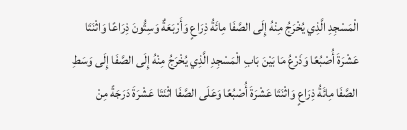الْمَسْجِدِ الَّذِي يُخْرَجُ مِنْهُ إِلَى الصَّفَا مِائَةُ ذِرَاعٍ وَأَرْبَعَةٌ وَسِتُّونَ ذِرَاعًا وَاثْنَتَا عَشْرَةَ أُصْبُعًا وَذَرْعُ مَا بَيْنَ بَابِ الْمَسْجِدِ الَّذِي يُخْرَجُ مِنْهُ إِلَى الصَّفَا إِلَى وَسَطِ الصَّفَا مِائَةُ ذِرَاعٍ وَاثْنَتَا عَشْرَةَ أُصْبُعًا وَعَلَى الصَّفَا اثْنَتَا عَشْرَةَ دَرَجَةً مِنْ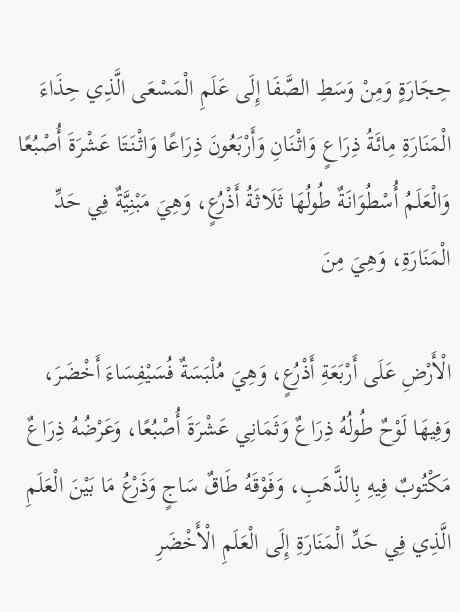حِجَارَةٍ وَمِنْ وَسَطِ الصَّفَا إِلَى عَلَمِ الْمَسْعَى الَّذِي حِذَاءَ الْمَنَارَةِ مِائَةُ ذِرَاعٍ وَاثْنَانِ وَأَرْبَعُونَ ذِرَاعًا وَاثْنَتَا عَشْرَةَ أُصْبُعًا وَالْعَلَمُ أُسْطُوَانَةٌ طُولُهَا ثَلَاثَةُ أَذْرُعٍ، وَهِيَ مَبْنِيَّةٌ فِي حَدِّ الْمَنَارَةِ، وَهِيَ مِنَ

الْأَرْضِ عَلَى أَرْبَعَةِ أَذْرُعٍ، وَهِيَ مُلْبَسَةٌ فُسَيْفِسَاءَ أَخْضَرَ، وَفِيهَا لَوْحٌ طُولُهُ ذِرَاعٌ وَثَمَانِي عَشْرَةَ أُصْبُعًا، وَعَرْضُهُ ذِرَاعٌ مَكْتُوبٌ فِيهِ بِالذَّهَبِ، وَفَوْقَهُ طَاقٌ سَاجٍ وَذَرْعُ مَا بَيْنَ الْعَلَمِ الَّذِي فِي حَدِّ الْمَنَارَةِ إِلَى الْعَلَمِ الْأَخْضَرِ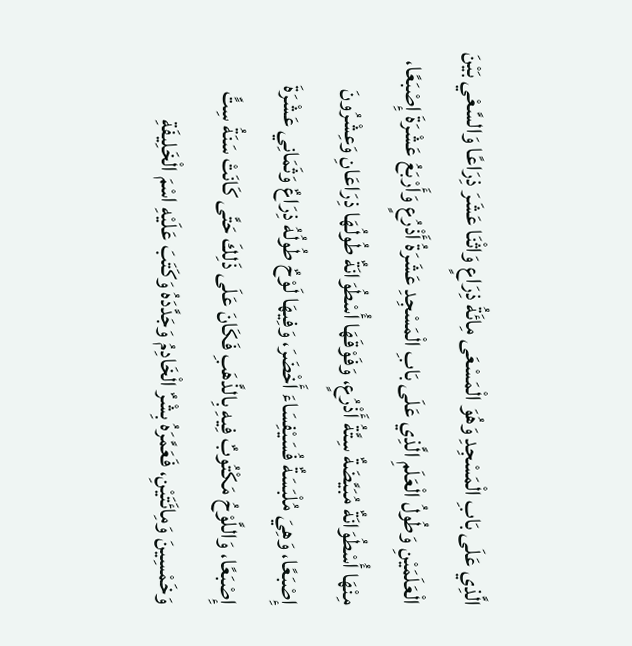الَّذِي عَلَى بَابِ الْمَسْجِدِ وَهُوَ الْمَسْعَى مِائَةُ ذِرَاعٍ وَاثْنَا عَشَرَ ذِرَاعًا وَالسَّعْي بَيْنَ الْعَلَمَيْنِ وَطُولُ الْعَلَمِ الَّذِي عَلَى بَابِ الْمَسْجِدِ عَشَرَةُ أَذْرُعٍ وَأَرْبَعُ عَشْرَةَ إِصْبَعًا، مِنْهَا أُسْطُوَانَةٌ مُبَيَّضَةٌ سِتَّةُ أَذْرُعٍ، وَفَوْقَهَا أُسْطُوَانَةٌ طُولُهَا ذِرَاعَانِ وَعِشْرُونَ إِصْبَعًا، وَهِيَ مُلْبَسَةٌ فُسَيْفِسَاءَ أَخْضَرَ، وَفِيهَا لَوْحٌ طُولُهُ ذِرَاعٌ وَثَمَانِي عَشْرَةَ إِصْبَعًا، وَاللَّوْحُ مَكْتُوبٌ فِيهِ بِالذَّهَبِ فَكَانَ عَلَى ذَلِكَ حَتَّى كَانَتْ سَنَةُ سِتٍّ وَخَمْسِينَ وَمِائَتَيْنِ، فَعَمَّرَهُ بِشْرٌ الْخَادِمُ وَجَدَّدَهُ وَكَتَبَ عَلَيْهِ اسْمَ الْخَلِيفَةِ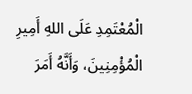الْمُعْتَمِدِ عَلَى اللهِ أَمِيرِ الْمُؤْمِنِينَ، وَأَنَّهُ أَمَرَ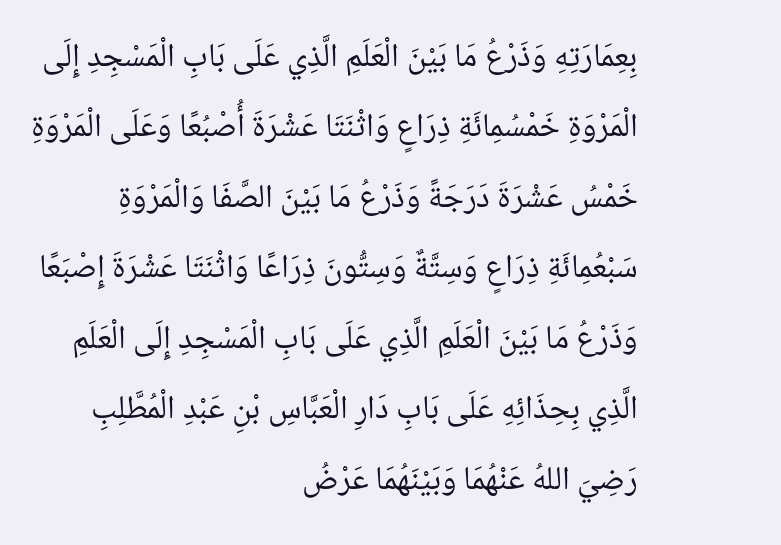بِعِمَارَتِهِ وَذَرْعُ مَا بَيْنَ الْعَلَمِ الَّذِي عَلَى بَابِ الْمَسْجِدِ إِلَى الْمَرْوَةِ خَمْسُمِائَةِ ذِرَاعٍ وَاثْنَتَا عَشْرَةَ أُصْبُعًا وَعَلَى الْمَرْوَةِ خَمْسُ عَشْرَةَ دَرَجَةً وَذَرْعُ مَا بَيْنَ الصَّفَا وَالْمَرْوَةِ سَبْعُمِائَةِ ذِرَاعٍ وَسِتَّةٌ وَسِتُّونَ ذِرَاعًا وَاثْنَتَا عَشْرَةَ إِصْبَعًا وَذَرْعُ مَا بَيْنَ الْعَلَمِ الَّذِي عَلَى بَابِ الْمَسْجِدِ إِلَى الْعَلَمِ الَّذِي بِحِذَائِهِ عَلَى بَابِ دَارِ الْعَبَّاسِ بْنِ عَبْدِ الْمُطَّلِبِ رَضِيَ اللهُ عَنْهُمَا وَبَيْنَهُمَا عَرْضُ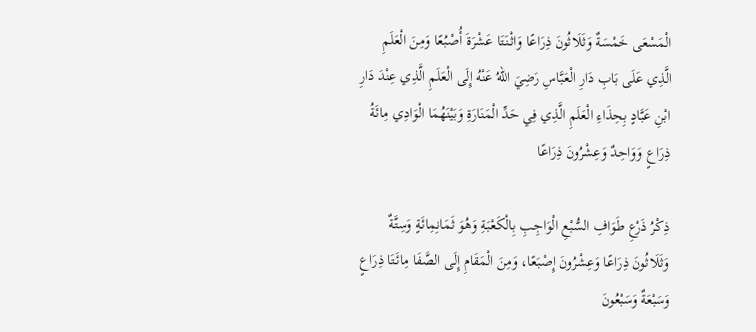الْمَسْعَى خَمْسَةٌ وَثَلَاثُونَ ذِرَاعًا وَاثْنَتَا عَشْرَةَ أُصْبُعًا وَمِنَ الْعَلَمِ الَّذِي عَلَى بَابِ دَارِ الْعَبَّاسِ رَضِيَ اللهُ عَنْهُ إِلَى الْعَلَمِ الَّذِي عِنْدَ دَارِ ابْنِ عَبَّادٍ بِحِذَاءِ الْعَلَمِ الَّذِي فِي حَدِّ الْمَنَارَةِ وَبَيْنَهُمَا الْوَادِي مِائَةُ ذِرَاعٍ وَوَاحِدٌ وَعِشْرُونَ ذِرَاعًا

ذِكْرُ ذَرْعِ طَوَافِ السُّبْعِ الْوَاجِبِ بِالْكَعْبَةِ وَهُوَ ثَمَانِمِائَةٍ وَسِتَّةٌ وَثَلَاثُونَ ذِرَاعًا وَعِشْرُونَ إِصْبَعًا، وَمِنَ الْمَقَامِ إِلَى الصَّفَا مِائَتَا ذِرَاعٍ وَسَبْعَةٌ وَسَبْعُونَ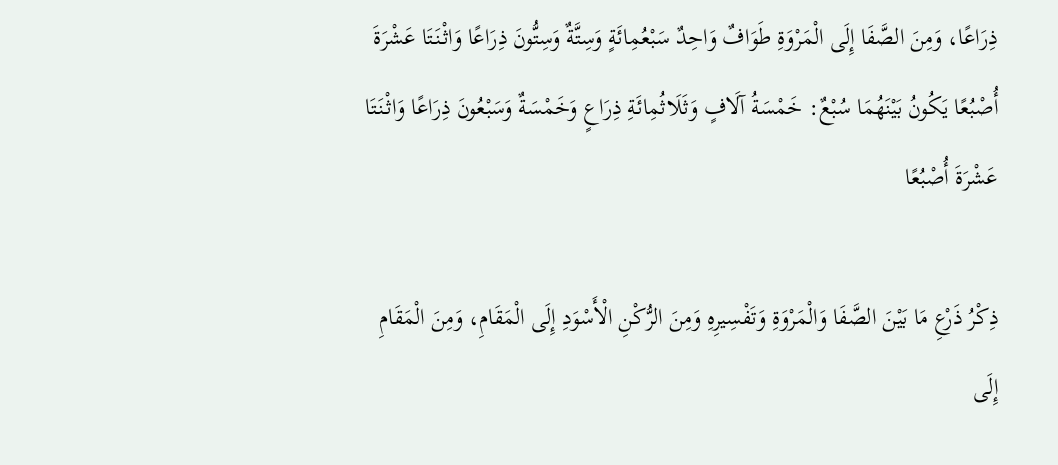ذِرَاعًا، وَمِنَ الصَّفَا إِلَى الْمَرْوَةِ طَوَافٌ وَاحِدٌ سَبْعُمِائَةٍ وَسِتَّةٌ وَسِتُّونَ ذِرَاعًا وَاثْنَتَا عَشْرَةَ أُصْبُعًا يَكُونُ بَيْنَهُمَا سُبْعٌ: خَمْسَةُ آلَافٍ وَثَلَاثُمِائَةِ ذِرَاعٍ وَخَمْسَةٌ وَسَبْعُونَ ذِرَاعًا وَاثْنَتَا عَشْرَةَ أُصْبُعًا

ذِكْرُ ذَرْعِ مَا بَيْنَ الصَّفَا وَالْمَرْوَةِ وَتَفْسِيرِهِ وَمِنَ الرُّكْنِ الْأَسْوَدِ إِلَى الْمَقَامِ، وَمِنَ الْمَقَامِ إِلَى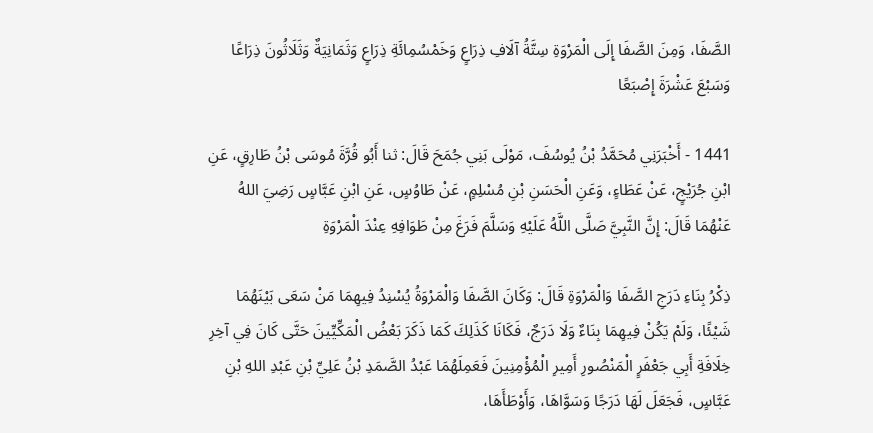الصَّفَا، وَمِنَ الصَّفَا إِلَى الْمَرْوَةِ سِتَّةُ آلَافِ ذِرَاعٍ وَخَمْسُمِائَةِ ذِرَاعٍ وَثَمَانِيَةٌ وَثَلَاثُونَ ذِرَاعًا وَسَبْعَ عَشْرَةَ إِصْبَعًا

1441 - أَخْبَرَنِي مُحَمَّدُ بْنُ يُوسُفَ، مَوْلَى بَنِي جُمَحَ قَالَ: ثنا أَبُو قُرَّةَ مُوسَى بْنُ طَارِقٍ، عَنِ ابْنِ جُرَيْجٍ، عَنْ عَطَاءٍ، وَعَنِ الْحَسَنِ بْنِ مُسْلِمٍ، عَنْ طَاوُسٍ، عَنِ ابْنِ عَبَّاسٍ رَضِيَ اللهُ عَنْهُمَا قَالَ: إِنَّ النَّبِيَّ صَلَّى اللَّهُ عَلَيْهِ وَسَلَّمَ فَرَغَ مِنْ طَوَافِهِ عِنْدَ الْمَرْوَةِ

ذِكْرُ بِنَاءِ دَرَجِ الصَّفَا وَالْمَرْوَةِ قَالَ: وَكَانَ الصَّفَا وَالْمَرْوَةُ يُسْنِدُ فِيهِمَا مَنْ سَعَى بَيْنَهُمَا شَيْئًا، وَلَمْ يَكُنْ فِيهِمَا بِنَاءٌ وَلَا دَرَجٌ، فَكَانَا كَذَلِكَ كَمَا ذَكَرَ بَعْضُ الْمَكِّيِّينَ حَتَّى كَانَ فِي آخِرِ خِلَافَةِ أَبِي جَعْفَرٍ الْمَنْصُورِ أَمِيرِ الْمُؤْمِنِينَ فَعَمِلَهُمَا عَبْدُ الصَّمَدِ بْنُ عَلِيِّ بْنِ عَبْدِ اللهِ بْنِ عَبَّاسٍ، فَجَعَلَ لَهَا دَرَجًا وَسَوَّاهَا، وَأَوْطَأَهَا،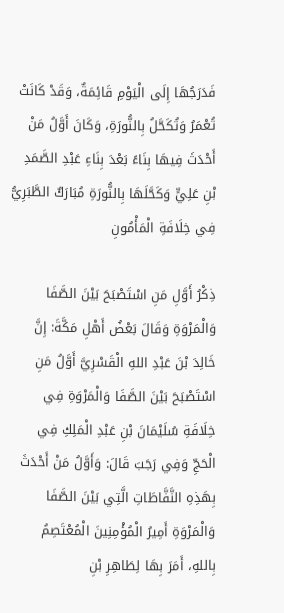فَدَرَجُهَا إِلَى الْيَوْمِ قَائِمَةٌ، وَقَدْ كَانَتْ تُعْمَرُ وَتُكَحَّلُ بِالنُّورَةِ، وَكَانَ أَوَّلُ مَنْ أَحْدَثَ فِيهَا بِنَاءً بَعْدَ بِنَاءِ عَبْدِ الصَّمَدِ بْنِ عَلِيٍّ وَكَحَّلَهَا بِالنُّورَةِ مُبَارَكٌ الطَّبَرِيُّ فِي خِلَافَةِ الْمَأْمُونِ

ذِكْرُ أَوَّلِ مَنِ اسْتَصْبَحَ بَيْنَ الصَّفَا وَالْمَرْوَةِ وَقَالَ بَعْضُ أَهْلِ مَكَّةَ: إِنَّ خَالِدَ بْنَ عَبْدِ اللهِ الْقَسْرِيَّ أَوَّلُ مَنِ اسْتَصْبَحَ بَيْنَ الصَّفَا وَالْمَرْوَةِ فِي خِلَافَةِ سُلَيْمَانَ بْنِ عَبْدِ الْمَلِكِ فِي الْحَجِّ وَفِي رَجَبَ قَالَ: وَأَوَّلُ مَنْ أَحْدَثَ بِهَذِهِ النَّفَّاطَاتِ الَّتِي بَيْنَ الصَّفَا وَالْمَرْوَةِ أَمِيرُ الْمُؤْمِنِينَ الْمُعْتَصِمُ بِاللهِ، أَمَرَ بِهَا لِطَاهِرِ بْنِ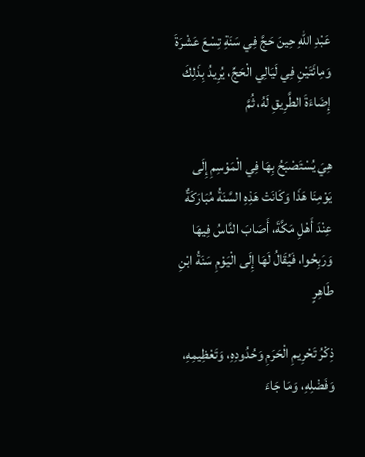عَبْدِ اللهِ حِينَ حَجَّ فِي سَنَةِ تِسْعَ عَشْرَةَ وَمِائَتَيْنِ فِي لَيَالِي الْحَجِّ، يُرِيدُ بِذَلِكَ إِضَاءَةَ الطَّرِيقِ لَهُ، ثُمَّ

هِيَ يُسْتَصْبَحُ بِهَا فِي الْمَوْسِمِ إِلَى يَوْمِنَا هَذَا وَكَانَتْ هَذِهِ السَّنَةُ مُبَارَكَةٌ عِنْدَ أَهْلِ مَكَّةَ، أَصَابَ النَّاسُ فِيهَا وَرَبِحُوا، فَيُقَالُ لَهَا إِلَى الْيَوْمِ سَنَةُ ابْنِ طَاهِرٍ

ذِكْرُ تَحْرِيمِ الْحَرَمِ وَحُدُودِهِ، وَتَعْظِيمِهِ، وَفَضْلِهِ، وَمَا جَاءَ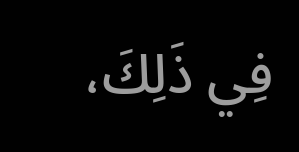فِي ذَلِكَ،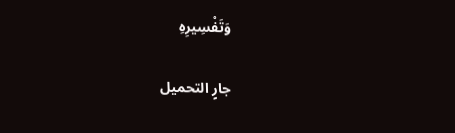وَتَفْسِيرِهِ

جارٍ التحميل